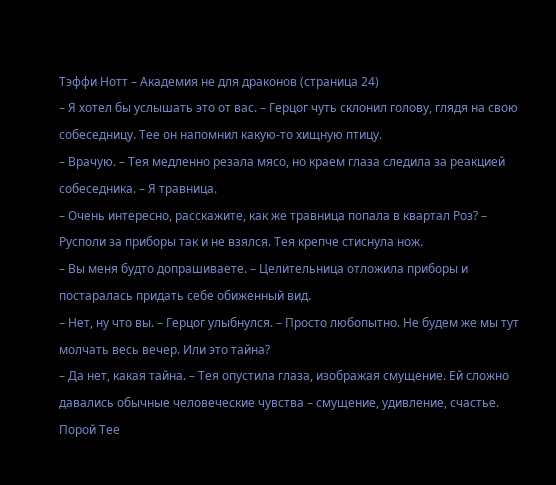Тэффи Нотт – Академия не для драконов (страница 24)
– Я хотел бы услышать это от вас. – Герцог чуть склонил голову, глядя на свою собеседницу. Тее он напомнил какую-то хищную птицу.
– Врачую. – Тея медленно резала мясо, но краем глаза следила за реакцией собеседника. – Я травница.
– Очень интересно, расскажите, как же травница попала в квартал Роз? – Русполи за приборы так и не взялся. Тея крепче стиснула нож.
– Вы меня будто допрашиваете. – Целительница отложила приборы и постаралась придать себе обиженный вид.
– Нет, ну что вы. – Герцог улыбнулся. – Просто любопытно. Не будем же мы тут молчать весь вечер. Или это тайна?
– Да нет, какая тайна. – Тея опустила глаза, изображая смущение. Ей сложно давались обычные человеческие чувства – смущение, удивление, счастье. Порой Тее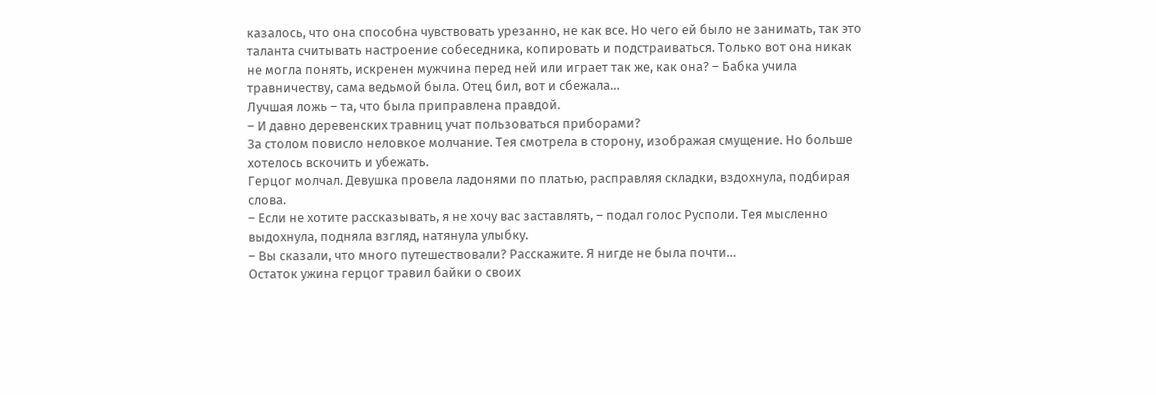казалось, что она способна чувствовать урезанно, не как все. Но чего ей было не занимать, так это таланта считывать настроение собеседника, копировать и подстраиваться. Только вот она никак не могла понять, искренен мужчина перед ней или играет так же, как она? – Бабка учила травничеству, сама ведьмой была. Отец бил, вот и сбежала…
Лучшая ложь – та, что была приправлена правдой.
– И давно деревенских травниц учат пользоваться приборами?
За столом повисло неловкое молчание. Тея смотрела в сторону, изображая смущение. Но больше хотелось вскочить и убежать.
Герцог молчал. Девушка провела ладонями по платью, расправляя складки, вздохнула, подбирая слова.
– Если не хотите рассказывать, я не хочу вас заставлять, – подал голос Русполи. Тея мысленно выдохнула, подняла взгляд, натянула улыбку.
– Вы сказали, что много путешествовали? Расскажите. Я нигде не была почти…
Остаток ужина герцог травил байки о своих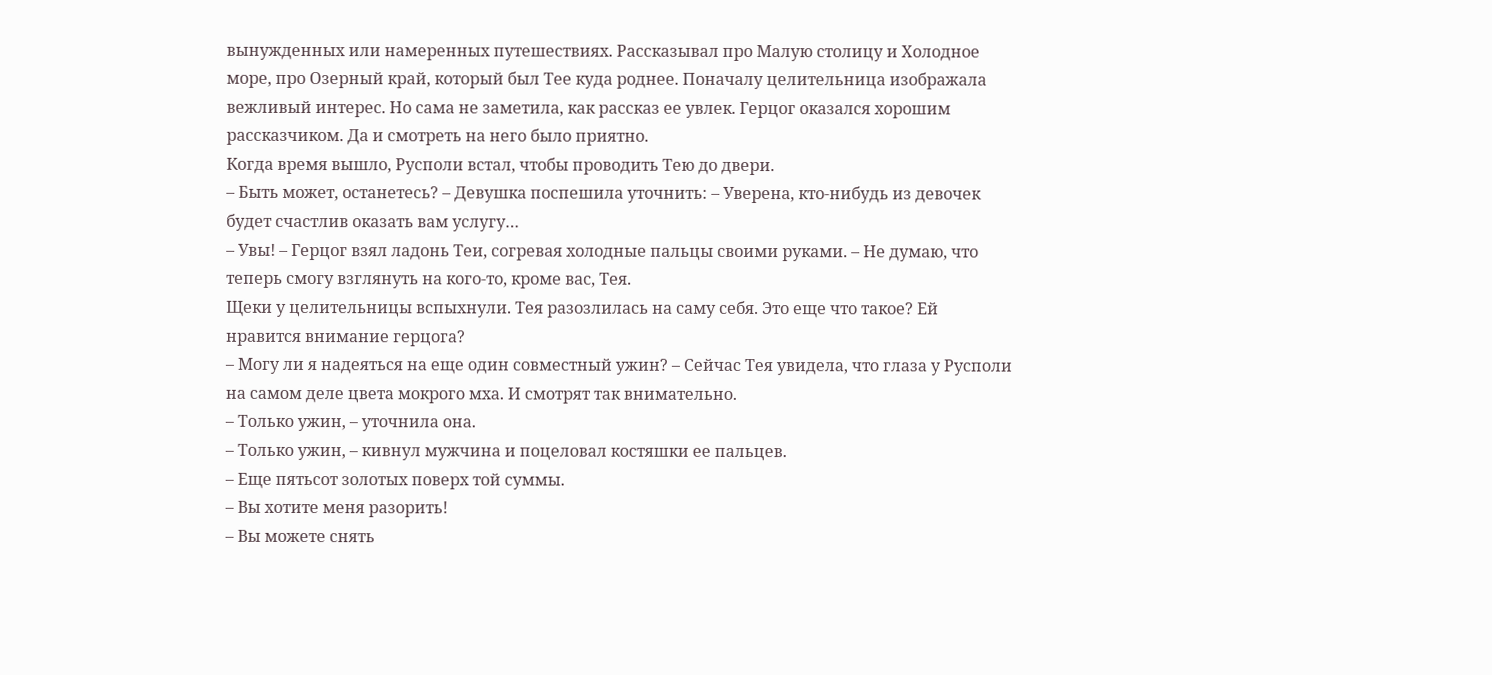вынужденных или намеренных путешествиях. Рассказывал про Малую столицу и Холодное море, про Озерный край, который был Тее куда роднее. Поначалу целительница изображала вежливый интерес. Но сама не заметила, как рассказ ее увлек. Герцог оказался хорошим рассказчиком. Да и смотреть на него было приятно.
Когда время вышло, Русполи встал, чтобы проводить Тею до двери.
– Быть может, останетесь? – Девушка поспешила уточнить: – Уверена, кто-нибудь из девочек будет счастлив оказать вам услугу…
– Увы! – Герцог взял ладонь Теи, согревая холодные пальцы своими руками. – Не думаю, что теперь смогу взглянуть на кого-то, кроме вас, Тея.
Щеки у целительницы вспыхнули. Тея разозлилась на саму себя. Это еще что такое? Ей нравится внимание герцога?
– Могу ли я надеяться на еще один совместный ужин? – Сейчас Тея увидела, что глаза у Русполи на самом деле цвета мокрого мха. И смотрят так внимательно.
– Только ужин, – уточнила она.
– Только ужин, – кивнул мужчина и поцеловал костяшки ее пальцев.
– Еще пятьсот золотых поверх той суммы.
– Вы хотите меня разорить!
– Вы можете снять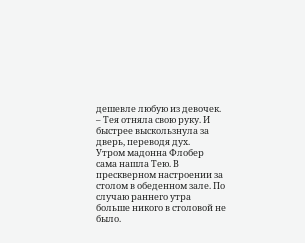дешевле любую из девочек. – Тея отняла свою руку. И быстрее выскользнула за дверь, переводя дух.
Утром мадонна Флобер сама нашла Тею. В прескверном настроении за столом в обеденном зале. По случаю раннего утра больше никого в столовой не было.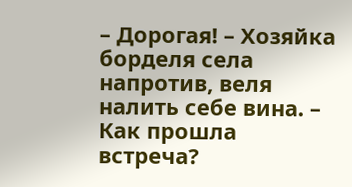– Дорогая! – Хозяйка борделя села напротив, веля налить себе вина. – Как прошла встреча?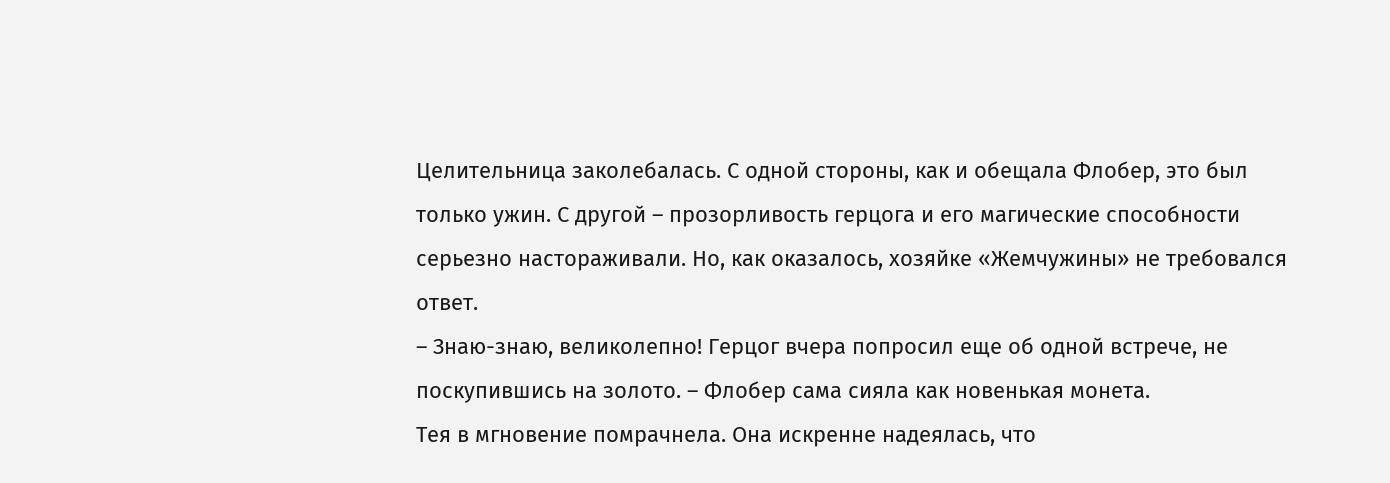Целительница заколебалась. С одной стороны, как и обещала Флобер, это был только ужин. С другой – прозорливость герцога и его магические способности серьезно настораживали. Но, как оказалось, хозяйке «Жемчужины» не требовался ответ.
– Знаю-знаю, великолепно! Герцог вчера попросил еще об одной встрече, не поскупившись на золото. – Флобер сама сияла как новенькая монета.
Тея в мгновение помрачнела. Она искренне надеялась, что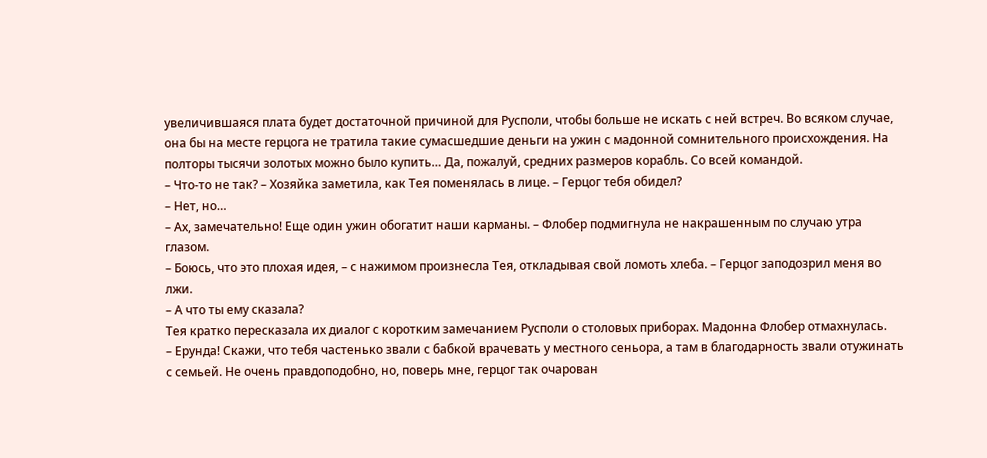увеличившаяся плата будет достаточной причиной для Русполи, чтобы больше не искать с ней встреч. Во всяком случае, она бы на месте герцога не тратила такие сумасшедшие деньги на ужин с мадонной сомнительного происхождения. На полторы тысячи золотых можно было купить… Да, пожалуй, средних размеров корабль. Со всей командой.
– Что-то не так? – Хозяйка заметила, как Тея поменялась в лице. – Герцог тебя обидел?
– Нет, но…
– Ах, замечательно! Еще один ужин обогатит наши карманы. – Флобер подмигнула не накрашенным по случаю утра глазом.
– Боюсь, что это плохая идея, – с нажимом произнесла Тея, откладывая свой ломоть хлеба. – Герцог заподозрил меня во лжи.
– А что ты ему сказала?
Тея кратко пересказала их диалог с коротким замечанием Русполи о столовых приборах. Мадонна Флобер отмахнулась.
– Ерунда! Скажи, что тебя частенько звали с бабкой врачевать у местного сеньора, а там в благодарность звали отужинать с семьей. Не очень правдоподобно, но, поверь мне, герцог так очарован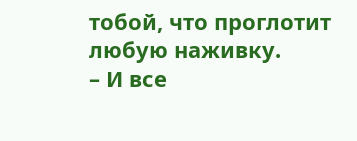тобой, что проглотит любую наживку.
– И все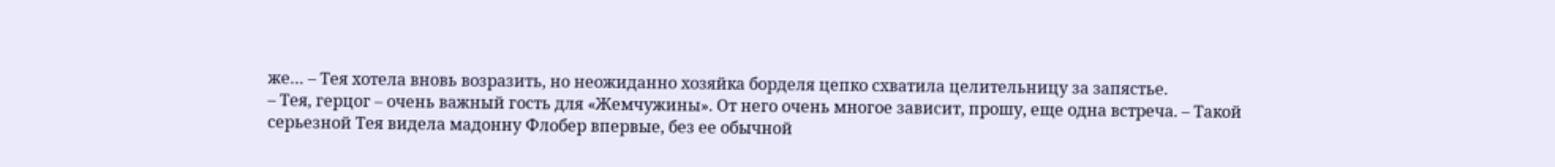же… – Тея хотела вновь возразить, но неожиданно хозяйка борделя цепко схватила целительницу за запястье.
– Тея, герцог – очень важный гость для «Жемчужины». От него очень многое зависит, прошу, еще одна встреча. – Такой серьезной Тея видела мадонну Флобер впервые, без ее обычной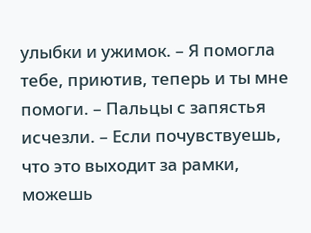улыбки и ужимок. – Я помогла тебе, приютив, теперь и ты мне помоги. – Пальцы с запястья исчезли. – Если почувствуешь, что это выходит за рамки, можешь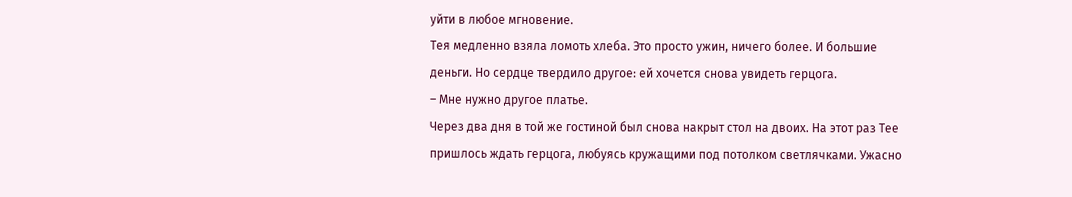уйти в любое мгновение.
Тея медленно взяла ломоть хлеба. Это просто ужин, ничего более. И большие деньги. Но сердце твердило другое: ей хочется снова увидеть герцога.
– Мне нужно другое платье.
Через два дня в той же гостиной был снова накрыт стол на двоих. На этот раз Тее пришлось ждать герцога, любуясь кружащими под потолком светлячками. Ужасно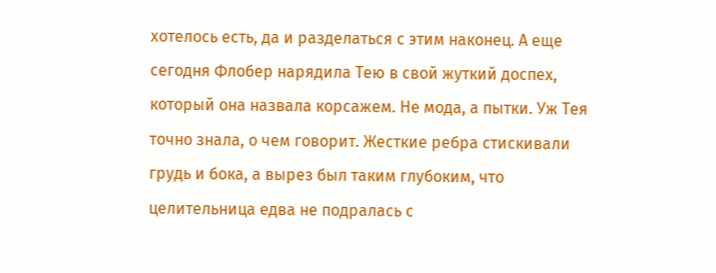хотелось есть, да и разделаться с этим наконец. А еще сегодня Флобер нарядила Тею в свой жуткий доспех, который она назвала корсажем. Не мода, а пытки. Уж Тея точно знала, о чем говорит. Жесткие ребра стискивали грудь и бока, а вырез был таким глубоким, что целительница едва не подралась с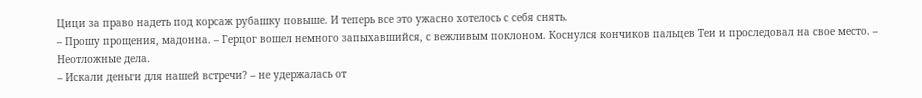Цици за право надеть под корсаж рубашку повыше. И теперь все это ужасно хотелось с себя снять.
– Прошу прощения, мадонна. – Герцог вошел немного запыхавшийся, с вежливым поклоном. Коснулся кончиков пальцев Теи и проследовал на свое место. – Неотложные дела.
– Искали деньги для нашей встречи? – не удержалась от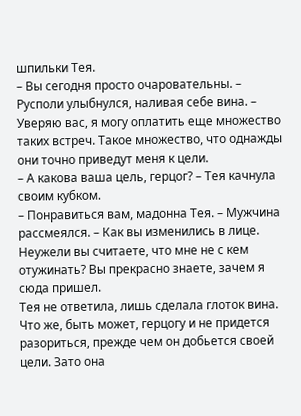шпильки Тея.
– Вы сегодня просто очаровательны. – Русполи улыбнулся, наливая себе вина. – Уверяю вас, я могу оплатить еще множество таких встреч. Такое множество, что однажды они точно приведут меня к цели.
– А какова ваша цель, герцог? – Тея качнула своим кубком.
– Понравиться вам, мадонна Тея. – Мужчина рассмеялся. – Как вы изменились в лице. Неужели вы считаете, что мне не с кем отужинать? Вы прекрасно знаете, зачем я сюда пришел.
Тея не ответила, лишь сделала глоток вина. Что же, быть может, герцогу и не придется разориться, прежде чем он добьется своей цели. Зато она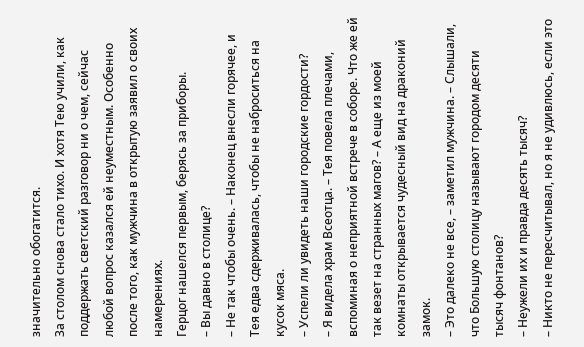значительно обогатится.
За столом снова стало тихо. И хотя Тею учили, как поддержать светский разговор ни о чем, сейчас любой вопрос казался ей неуместным. Особенно после того, как мужчина в открытую заявил о своих намерениях.
Герцог нашелся первым, берясь за приборы.
– Вы давно в столице?
– Не так чтобы очень. – Наконец внесли горячее, и Тея едва сдерживалась, чтобы не наброситься на кусок мяса.
– Успели ли увидеть наши городские гордости?
– Я видела храм Всеотца. – Тея повела плечами, вспоминая о неприятной встрече в соборе. Что же ей так везет на странных магов? – А еще из моей комнаты открывается чудесный вид на драконий замок.
– Это далеко не все, – заметил мужчина. – Слышали, что Большую столицу называют городом десяти тысяч фонтанов?
– Неужели их и правда десять тысяч?
– Никто не пересчитывал, но я не удивлюсь, если это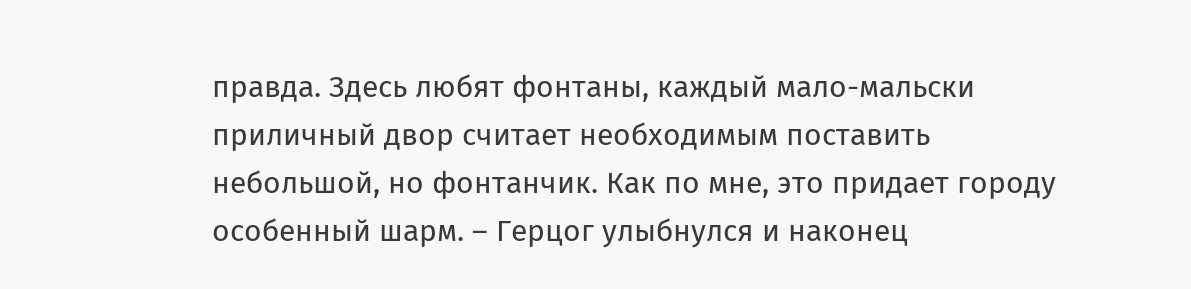правда. Здесь любят фонтаны, каждый мало-мальски приличный двор считает необходимым поставить небольшой, но фонтанчик. Как по мне, это придает городу особенный шарм. – Герцог улыбнулся и наконец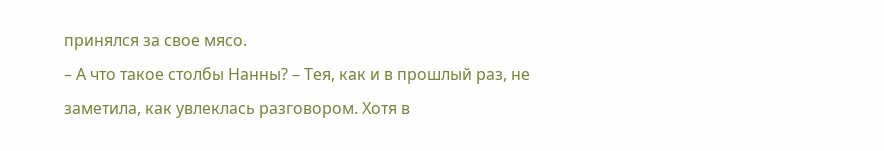принялся за свое мясо.
– А что такое столбы Нанны? – Тея, как и в прошлый раз, не заметила, как увлеклась разговором. Хотя в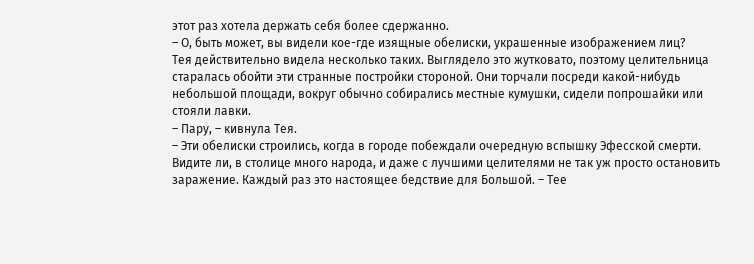этот раз хотела держать себя более сдержанно.
– О, быть может, вы видели кое-где изящные обелиски, украшенные изображением лиц?
Тея действительно видела несколько таких. Выглядело это жутковато, поэтому целительница старалась обойти эти странные постройки стороной. Они торчали посреди какой-нибудь небольшой площади, вокруг обычно собирались местные кумушки, сидели попрошайки или стояли лавки.
– Пару, – кивнула Тея.
– Эти обелиски строились, когда в городе побеждали очередную вспышку Эфесской смерти. Видите ли, в столице много народа, и даже с лучшими целителями не так уж просто остановить заражение. Каждый раз это настоящее бедствие для Большой. – Тее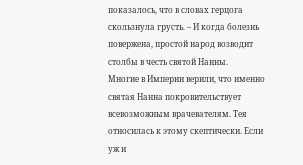показалось, что в словах герцога скользнула грусть. – И когда болезнь повержена, простой народ возводит столбы в честь святой Нанны.
Многие в Империи верили, что именно святая Нанна покровительствует всевозможным врачевателям. Тея относилась к этому скептически. Если уж и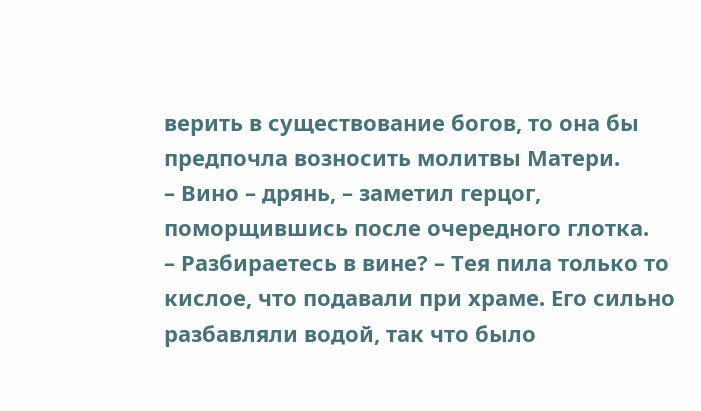верить в существование богов, то она бы предпочла возносить молитвы Матери.
– Вино – дрянь, – заметил герцог, поморщившись после очередного глотка.
– Разбираетесь в вине? – Тея пила только то кислое, что подавали при храме. Его сильно разбавляли водой, так что было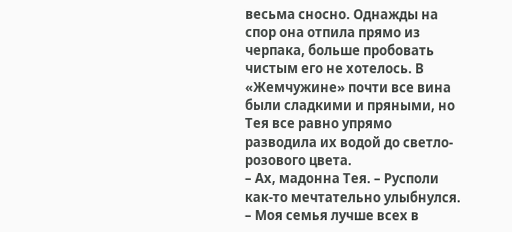весьма сносно. Однажды на спор она отпила прямо из черпака, больше пробовать чистым его не хотелось. В «Жемчужине» почти все вина были сладкими и пряными, но Тея все равно упрямо разводила их водой до светло-розового цвета.
– Ах, мадонна Тея. – Русполи как-то мечтательно улыбнулся. – Моя семья лучше всех в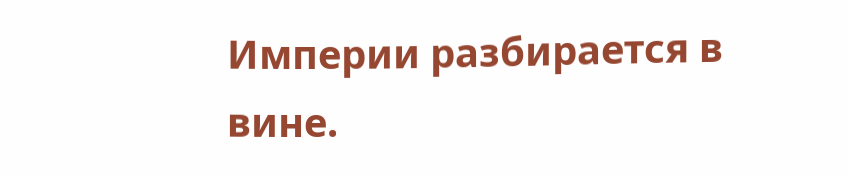Империи разбирается в вине.